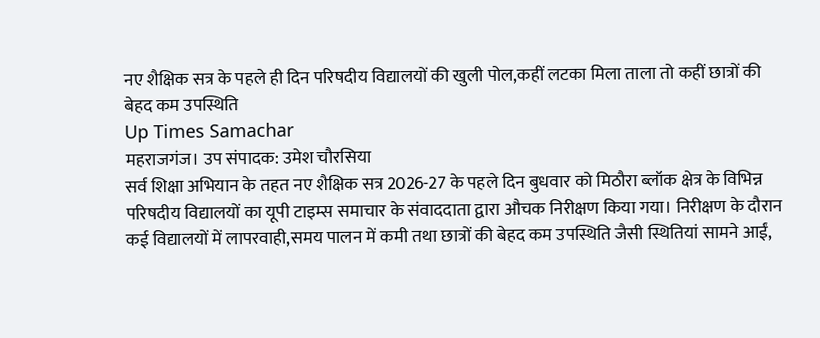नए शैक्षिक सत्र के पहले ही दिन परिषदीय विद्यालयों की खुली पोल,कहीं लटका मिला ताला तो कहीं छात्रों की बेहद कम उपस्थिति
Up Times Samachar
महराजगंज। उप संपादक: उमेश चौरसिया
सर्व शिक्षा अभियान के तहत नए शैक्षिक सत्र 2026-27 के पहले दिन बुधवार को मिठौरा ब्लॉक क्षेत्र के विभिन्न परिषदीय विद्यालयों का यूपी टाइम्स समाचार के संवाददाता द्वारा औचक निरीक्षण किया गया। निरीक्षण के दौरान कई विद्यालयों में लापरवाही,समय पालन में कमी तथा छात्रों की बेहद कम उपस्थिति जैसी स्थितियां सामने आईं,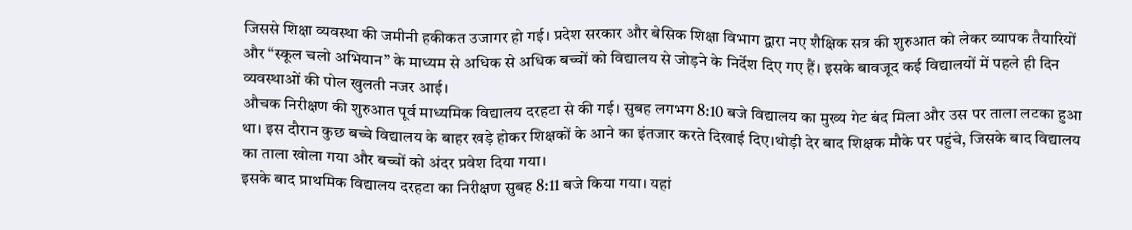जिससे शिक्षा व्यवस्था की जमीनी हकीकत उजागर हो गई। प्रदेश सरकार और बेसिक शिक्षा विभाग द्वारा नए शैक्षिक सत्र की शुरुआत को लेकर व्यापक तैयारियों और “स्कूल चलो अभियान” के माध्यम से अधिक से अधिक बच्चों को विद्यालय से जोड़ने के निर्देश दिए गए हैं। इसके बावजूद कई विद्यालयों में पहले ही दिन व्यवस्थाओं की पोल खुलती नजर आई।
औचक निरीक्षण की शुरुआत पूर्व माध्यमिक विद्यालय दरहटा से की गई। सुबह लगभग 8:10 बजे विद्यालय का मुख्य गेट बंद मिला और उस पर ताला लटका हुआ था। इस दौरान कुछ बच्चे विद्यालय के बाहर खड़े होकर शिक्षकों के आने का इंतजार करते दिखाई दिए।थोड़ी देर बाद शिक्षक मौके पर पहुंचे, जिसके बाद विद्यालय का ताला खोला गया और बच्चों को अंदर प्रवेश दिया गया।
इसके बाद प्राथमिक विद्यालय दरहटा का निरीक्षण सुबह 8:11 बजे किया गया। यहां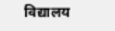विद्यालय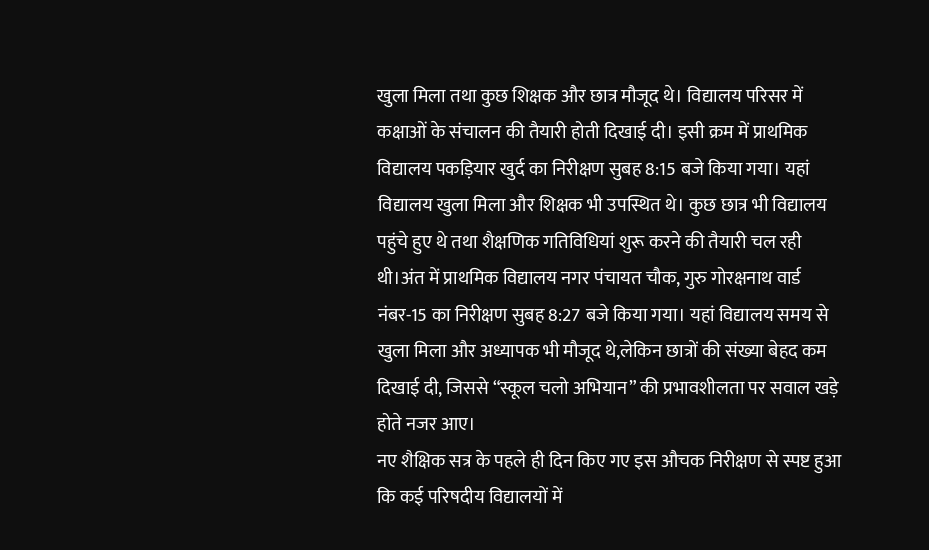खुला मिला तथा कुछ शिक्षक और छात्र मौजूद थे। विद्यालय परिसर में कक्षाओं के संचालन की तैयारी होती दिखाई दी। इसी क्रम में प्राथमिक विद्यालय पकड़ियार खुर्द का निरीक्षण सुबह 8:15 बजे किया गया। यहां विद्यालय खुला मिला और शिक्षक भी उपस्थित थे। कुछ छात्र भी विद्यालय पहुंचे हुए थे तथा शैक्षणिक गतिविधियां शुरू करने की तैयारी चल रही थी।अंत में प्राथमिक विद्यालय नगर पंचायत चौक, गुरु गोरक्षनाथ वार्ड नंबर-15 का निरीक्षण सुबह 8:27 बजे किया गया। यहां विद्यालय समय से खुला मिला और अध्यापक भी मौजूद थे,लेकिन छात्रों की संख्या बेहद कम दिखाई दी, जिससे “स्कूल चलो अभियान” की प्रभावशीलता पर सवाल खड़े होते नजर आए।
नए शैक्षिक सत्र के पहले ही दिन किए गए इस औचक निरीक्षण से स्पष्ट हुआ कि कई परिषदीय विद्यालयों में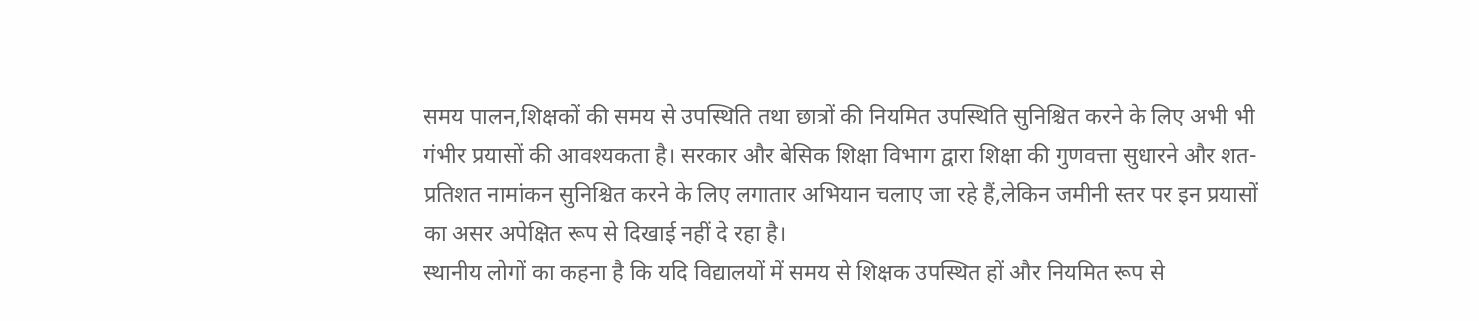समय पालन,शिक्षकों की समय से उपस्थिति तथा छात्रों की नियमित उपस्थिति सुनिश्चित करने के लिए अभी भी गंभीर प्रयासों की आवश्यकता है। सरकार और बेसिक शिक्षा विभाग द्वारा शिक्षा की गुणवत्ता सुधारने और शत-प्रतिशत नामांकन सुनिश्चित करने के लिए लगातार अभियान चलाए जा रहे हैं,लेकिन जमीनी स्तर पर इन प्रयासों का असर अपेक्षित रूप से दिखाई नहीं दे रहा है।
स्थानीय लोगों का कहना है कि यदि विद्यालयों में समय से शिक्षक उपस्थित हों और नियमित रूप से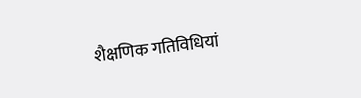शैक्षणिक गतिविधियां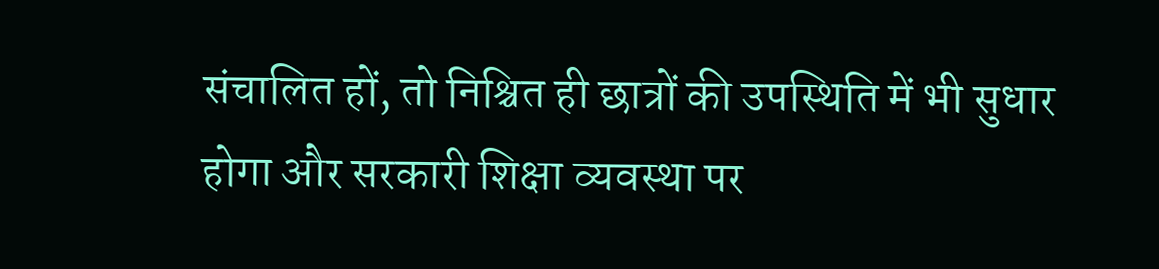संचालित हों, तो निश्चित ही छात्रों की उपस्थिति में भी सुधार होगा और सरकारी शिक्षा व्यवस्था पर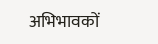अभिभावकों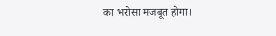का भरोसा मजबूत होगा।